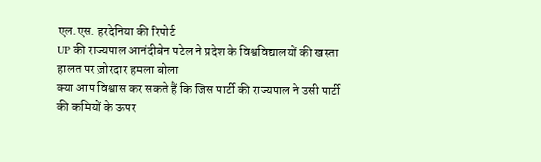एल.एस. हरदेनिया की रिपोर्ट
UP की राज्यपाल आनंदीबेन पटेल ने प्रदेश के विश्वविद्यालयों की खस्ता हालत पर ज़ोरदार हमला बोला
क्या आप विश्वास कर सकते हैं कि जिस पार्टी की राज्यपाल ने उसी पार्टी की कमियों के ऊपर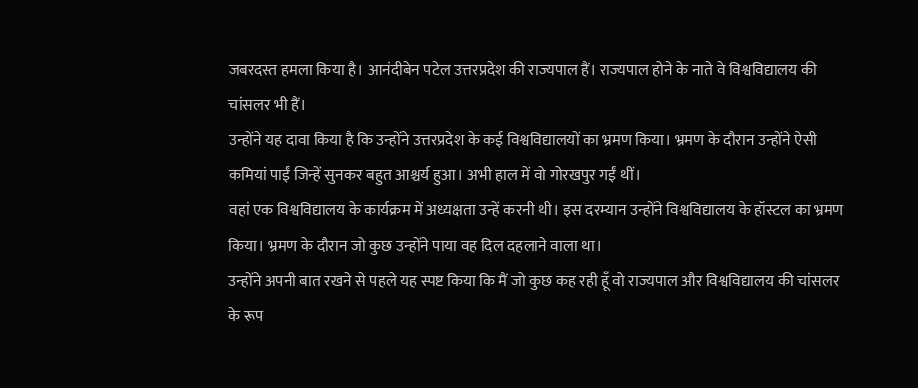जबरदस्त हमला किया है। आनंदीबेन पटेल उत्तरप्रदेश की राज्यपाल हैं। राज्यपाल होने के नाते वे विश्वविद्यालय की चांसलर भी हैं।
उन्होंने यह दावा किया है कि उन्होंने उत्तरप्रदेश के कई विश्वविद्यालयों का भ्रमण किया। भ्रमण के दौरान उन्होंने ऐसी कमियां पाईं जिन्हें सुनकर बहुत आश्चर्य हुआ। अभी हाल में वो गोरखपुर गईं थीं।
वहां एक विश्वविद्यालय के कार्यक्रम में अध्यक्षता उन्हें करनी थी। इस दरम्यान उन्होंने विश्वविद्यालय के हॉस्टल का भ्रमण किया। भ्रमण के दौरान जो कुछ उन्होंने पाया वह दिल दहलाने वाला था।
उन्होंने अपनी बात रखने से पहले यह स्पष्ट किया कि मैं जो कुछ कह रही हूँ वो राज्यपाल और विश्वविद्यालय की चांसलर के रूप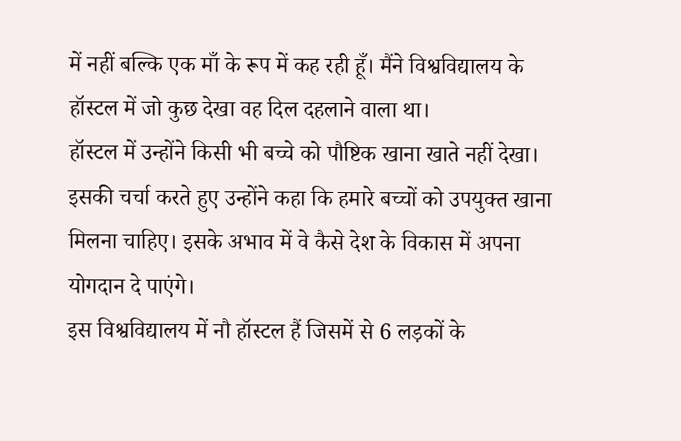में नहीं बल्कि एक माँ के रूप में कह रही हूँ। मैंने विश्वविद्यालय के हॉस्टल में जो कुछ देखा वह दिल दहलाने वाला था।
हॉस्टल में उन्होंने किसी भी बच्चे को पौष्टिक खाना खाते नहीं देखा। इसकी चर्चा करते हुए उन्होंने कहा कि हमारे बच्चों को उपयुक्त खाना मिलना चाहिए। इसके अभाव में वे कैसे देश के विकास में अपना योगदान दे पाएंगे।
इस विश्वविद्यालय में नौ हॉस्टल हैं जिसमें से 6 लड़कों के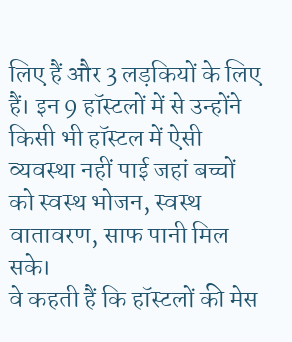लिए हैं और 3 लड़कियों के लिए हैं। इन 9 हॉस्टलों में से उन्होंने किसी भी हॉस्टल में ऐसी व्यवस्था नहीं पाई जहां बच्चों को स्वस्थ भोजन, स्वस्थ वातावरण, साफ पानी मिल सके।
वे कहती हैं कि हॉस्टलों की मेस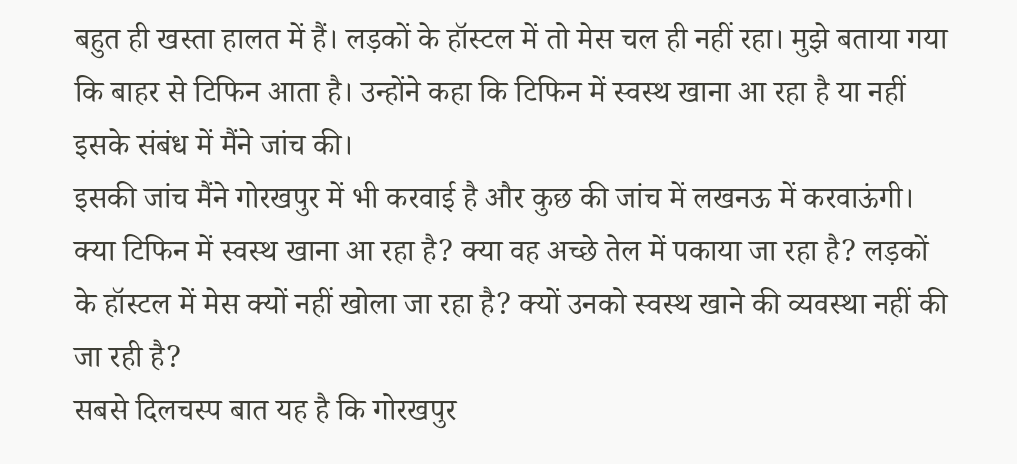बहुत ही खस्ता हालत में हैं। लड़कों के हॉस्टल में तो मेस चल ही नहीं रहा। मुझे बताया गया कि बाहर से टिफिन आता है। उन्होंने कहा कि टिफिन में स्वस्थ खाना आ रहा है या नहीं इसके संबंध में मैंने जांच की।
इसकी जांच मैंने गोरखपुर में भी करवाई है और कुछ की जांच में लखनऊ में करवाऊंगी। क्या टिफिन में स्वस्थ खाना आ रहा है? क्या वह अच्छे तेल में पकाया जा रहा है? लड़कों के हॉस्टल में मेस क्यों नहीं खोला जा रहा है? क्यों उनको स्वस्थ खाने की व्यवस्था नहीं की जा रही है?
सबसे दिलचस्प बात यह है कि गोरखपुर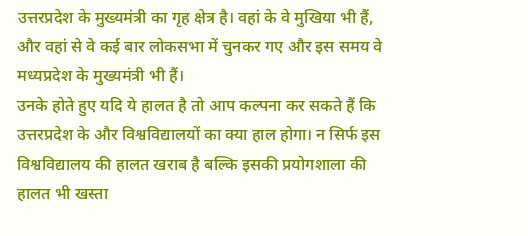उत्तरप्रदेश के मुख्यमंत्री का गृह क्षेत्र है। वहां के वे मुखिया भी हैं, और वहां से वे कई बार लोकसभा में चुनकर गए और इस समय वे मध्यप्रदेश के मुख्यमंत्री भी हैं।
उनके होते हुए यदि ये हालत है तो आप कल्पना कर सकते हैं कि उत्तरप्रदेश के और विश्वविद्यालयों का क्या हाल होगा। न सिर्फ इस विश्वविद्यालय की हालत खराब है बल्कि इसकी प्रयोगशाला की हालत भी खस्ता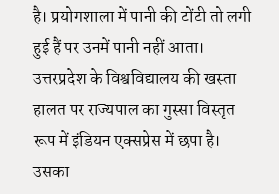है। प्रयोगशाला में पानी की टोंटी तो लगी हुई हैं पर उनमें पानी नहीं आता।
उत्तरप्रदेश के विश्वविद्यालय की खस्ता हालत पर राज्यपाल का गुस्सा विस्तृत रूप में इंडियन एक्सप्रेस में छपा है। उसका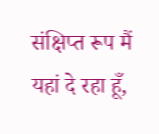संक्षिप्त रूप मैं यहां दे रहा हूँ,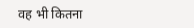वह भी कितना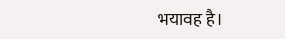भयावह है।